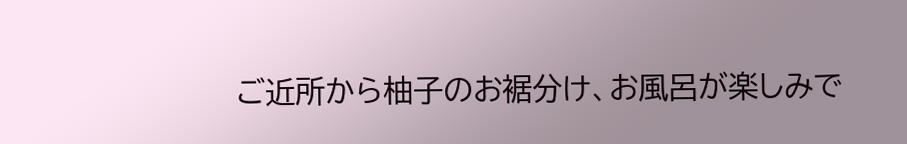ご近所から柚子のお裾分け、お風呂が楽しみで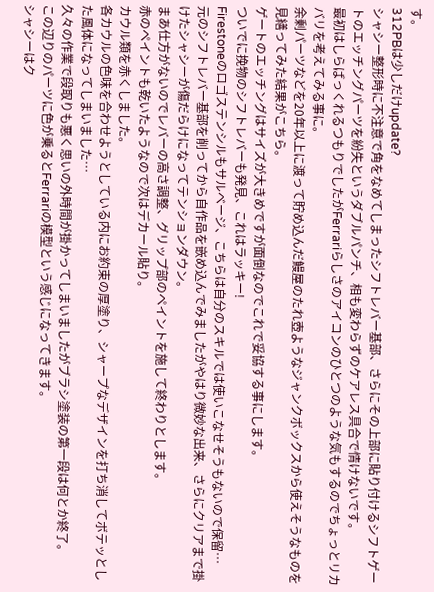す。
312PBは少しだけupdate?
シャシー整形時に不注意で角をなめてしまったシフトレバー基部、さらにその上部に貼り付けるシフトゲートのエッチングパーツを紛失というダブルパンチ、相も変わらずのケアレス具合で情けないです。
最初はしらばっくれるつもりでしたがFerrariらしさのアイコンのひとつのような気もするのでちょっとリカバリを考えてみる事に。
余剰パーツなどを20年以上に渡って貯め込んだ鰻屋のたれ壺ようなジャンクボックスから使えそうなものを見繕ってみた結果がこちら。
ゲートのエッチングはサイズが大きめですが面倒なのでこれで妥協する事にします。
ついでに挽物のシフトレバーも発見、これはラッキー!
Firestoneのロゴステンシルもサルベージ、こちらは自分のスキルでは使いこなせそうもないので保留…
元のシフトレバー基部を削ってから自作品を嵌め込んでみましたがやはり微妙な出来、さらにクリアまで掛けたシャシーが傷だらけになってテンションダウン。
まあ仕方がないのでレバーの高さ調整、グリップ部のペイントを施して終わりとします。
赤のペイントも乾いたようなので次はデカール貼り。
カウル類を赤くしました。
各カウルの色味を合わせようとしている内にお約束の厚塗り、シャープなデザインを打ち消してボテッとした風体になってしまいました…
久々の作業で段取りも悪く思いの外時間が掛かってしまいましたがブラシ塗装の第一段は何とか終了。
この辺りのパーツに色が乗るとFerrariの模型という感じになってきます。
シャシーはク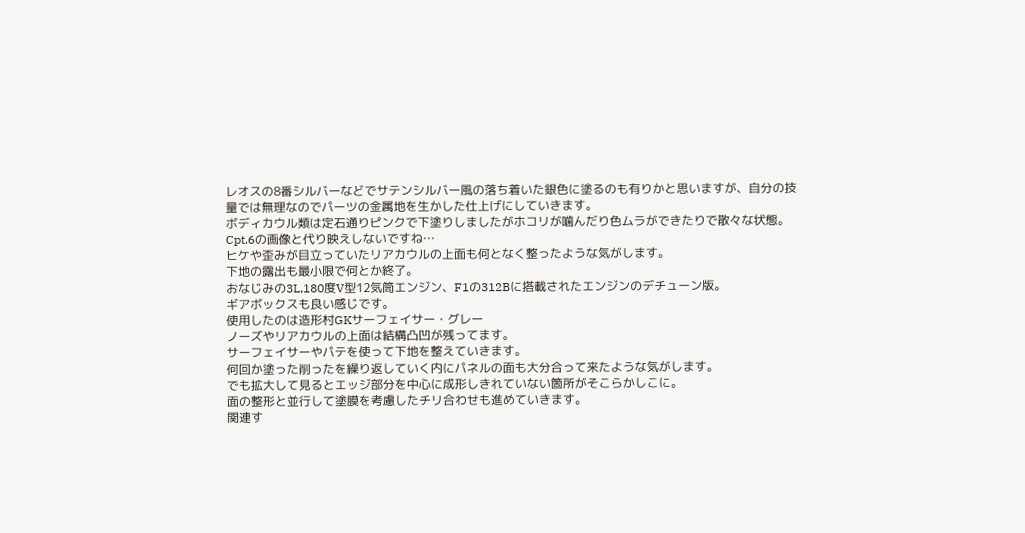レオスの8番シルバーなどでサテンシルバー風の落ち着いた銀色に塗るのも有りかと思いますが、自分の技量では無理なのでパーツの金属地を生かした仕上げにしていきます。
ボディカウル類は定石通りピンクで下塗りしましたがホコリが噛んだり色ムラができたりで散々な状態。
Cpt.6の画像と代り映えしないですね…
ヒケや歪みが目立っていたリアカウルの上面も何となく整ったような気がします。
下地の露出も最小限で何とか終了。
おなじみの3L,180度V型12気筒エンジン、F1の312Bに搭載されたエンジンのデチューン版。
ギアボックスも良い感じです。
使用したのは造形村GKサーフェイサー・グレー
ノーズやリアカウルの上面は結構凸凹が残ってます。
サーフェイサーやパテを使って下地を整えていきます。
何回か塗った削ったを繰り返していく内にパネルの面も大分合って来たような気がします。
でも拡大して見るとエッジ部分を中心に成形しきれていない箇所がそこらかしこに。
面の整形と並行して塗膜を考慮したチリ合わせも進めていきます。
関連す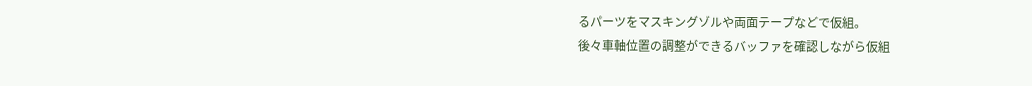るパーツをマスキングゾルや両面テープなどで仮組。
後々車軸位置の調整ができるバッファを確認しながら仮組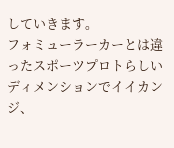していきます。
フォミューラーカーとは違ったスポーツプロトらしいディメンションでイイカンジ、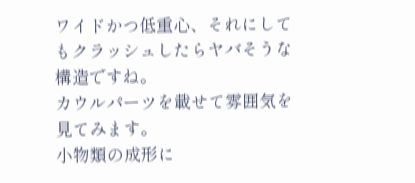ワイドかつ低重心、それにしてもクラッシュしたらヤバそうな構造ですね。
カウルパーツを載せて雰囲気を見てみます。
小物類の成形に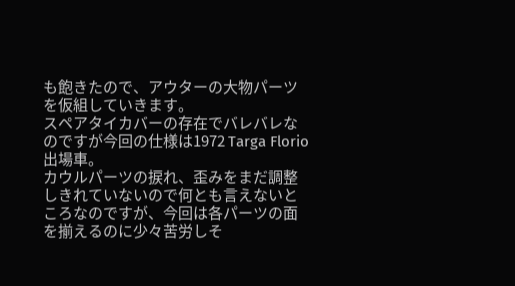も飽きたので、アウターの大物パーツを仮組していきます。
スペアタイカバーの存在でバレバレなのですが今回の仕様は1972 Targa Florio出場車。
カウルパーツの捩れ、歪みをまだ調整しきれていないので何とも言えないところなのですが、今回は各パーツの面を揃えるのに少々苦労しそ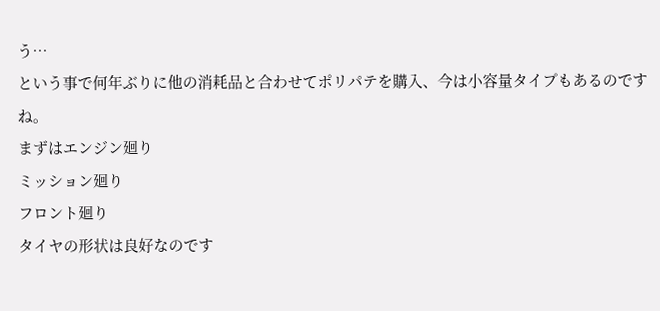う…
という事で何年ぶりに他の消耗品と合わせてポリパテを購入、今は小容量タイプもあるのですね。
まずはエンジン廻り
ミッション廻り
フロント廻り
タイヤの形状は良好なのです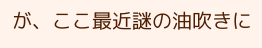が、ここ最近謎の油吹きに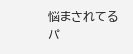悩まされてるパ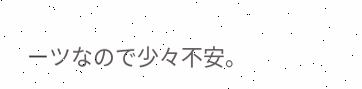ーツなので少々不安。